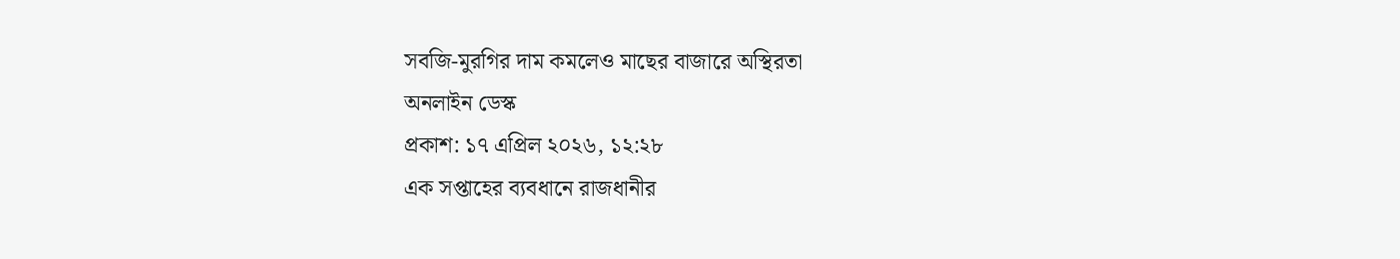সবজি-মুরগির দাম কমলেও মাছের বাজারে অস্থিরতা
অনলাইন ডেস্ক
প্রকাশ: ১৭ এপ্রিল ২০২৬, ১২:২৮
এক সপ্তাহের ব্যবধানে রাজধানীর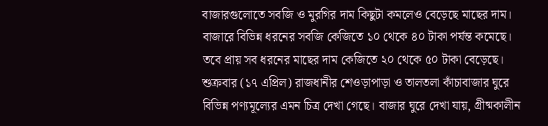বাজারগুলোতে সবজি ও মুরগির দাম কিছুটা কমলেও বেড়েছে মাছের দাম। বাজারে বিভিন্ন ধরনের সবজি কেজিতে ১০ থেকে ৪০ টাকা পর্যন্ত কমেছে। তবে প্রায় সব ধরনের মাছের দাম কেজিতে ২০ থেকে ৫০ টাকা বেড়েছে।
শুক্রবার (১৭ এপ্রিল) রাজধানীর শেওড়াপাড়া ও তালতলা কাঁচাবাজার ঘুরে বিভিন্ন পণ্যমূল্যের এমন চিত্র দেখা গেছে। বাজার ঘুরে দেখা যায়, গ্রীষ্মকালীন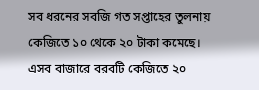সব ধরনের সবজি গত সপ্তাহের তুলনায় কেজিতে ১০ থেকে ২০ টাকা কমেছে। এসব বাজারে বরবটি কেজিতে ২০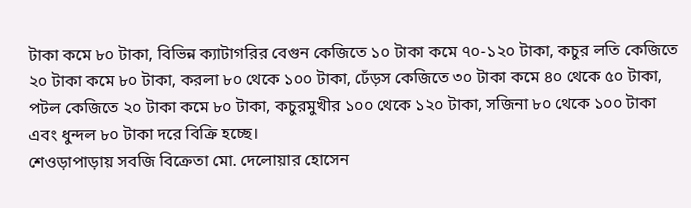টাকা কমে ৮০ টাকা, বিভিন্ন ক্যাটাগরির বেগুন কেজিতে ১০ টাকা কমে ৭০-১২০ টাকা, কচুর লতি কেজিতে ২০ টাকা কমে ৮০ টাকা, করলা ৮০ থেকে ১০০ টাকা, ঢেঁড়স কেজিতে ৩০ টাকা কমে ৪০ থেকে ৫০ টাকা, পটল কেজিতে ২০ টাকা কমে ৮০ টাকা, কচুরমুখীর ১০০ থেকে ১২০ টাকা, সজিনা ৮০ থেকে ১০০ টাকা এবং ধুন্দল ৮০ টাকা দরে বিক্রি হচ্ছে।
শেওড়াপাড়ায় সবজি বিক্রেতা মো. দেলোয়ার হোসেন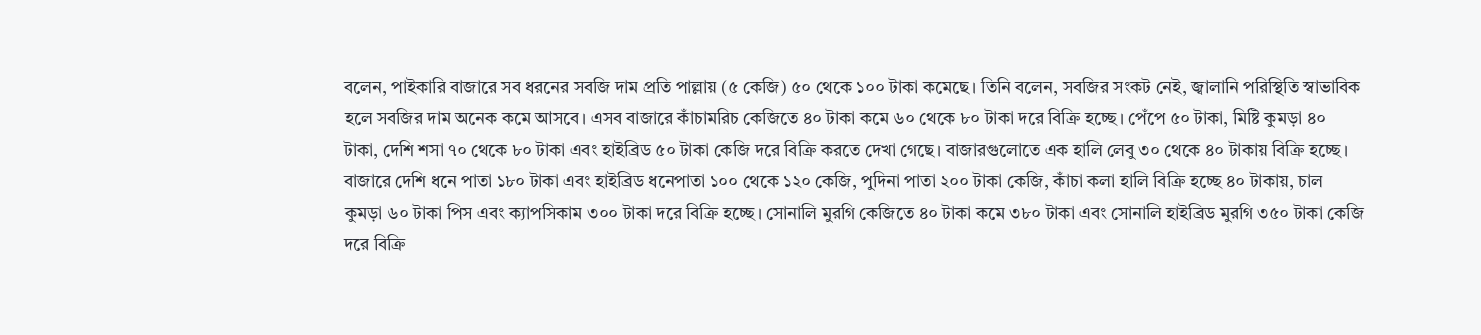বলেন, পাইকারি বাজারে সব ধরনের সবজি দাম প্রতি পাল্লায় (৫ কেজি) ৫০ থেকে ১০০ টাকা কমেছে। তিনি বলেন, সবজির সংকট নেই, জ্বালানি পরিস্থিতি স্বাভাবিক হলে সবজির দাম অনেক কমে আসবে। এসব বাজারে কাঁচামরিচ কেজিতে ৪০ টাকা কমে ৬০ থেকে ৮০ টাকা দরে বিক্রি হচ্ছে। পেঁপে ৫০ টাকা, মিষ্টি কুমড়া ৪০ টাকা, দেশি শসা ৭০ থেকে ৮০ টাকা এবং হাইব্রিড ৫০ টাকা কেজি দরে বিক্রি করতে দেখা গেছে। বাজারগুলোতে এক হালি লেবু ৩০ থেকে ৪০ টাকায় বিক্রি হচ্ছে। বাজারে দেশি ধনে পাতা ১৮০ টাকা এবং হাইব্রিড ধনেপাতা ১০০ থেকে ১২০ কেজি, পুদিনা পাতা ২০০ টাকা কেজি, কাঁচা কলা হালি বিক্রি হচ্ছে ৪০ টাকায়, চাল কুমড়া ৬০ টাকা পিস এবং ক্যাপসিকাম ৩০০ টাকা দরে বিক্রি হচ্ছে। সোনালি মুরগি কেজিতে ৪০ টাকা কমে ৩৮০ টাকা এবং সোনালি হাইব্রিড মুরগি ৩৫০ টাকা কেজি দরে বিক্রি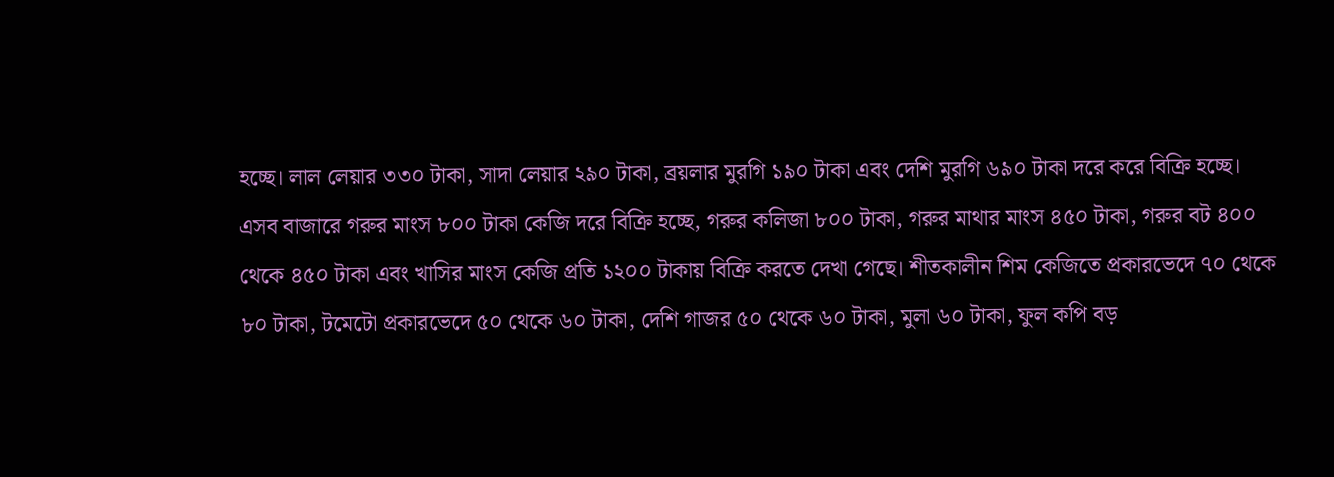হচ্ছে। লাল লেয়ার ৩৩০ টাকা, সাদা লেয়ার ২৯০ টাকা, ব্রয়লার মুরগি ১৯০ টাকা এবং দেশি মুরগি ৬৯০ টাকা দরে করে বিক্রি হচ্ছে।
এসব বাজারে গরুর মাংস ৮০০ টাকা কেজি দরে বিক্রি হচ্ছে, গরুর কলিজা ৮০০ টাকা, গরুর মাথার মাংস ৪৫০ টাকা, গরুর বট ৪০০ থেকে ৪৫০ টাকা এবং খাসির মাংস কেজি প্রতি ১২০০ টাকায় বিক্রি করতে দেখা গেছে। শীতকালীন শিম কেজিতে প্রকারভেদে ৭০ থেকে ৮০ টাকা, টমেটো প্রকারভেদে ৫০ থেকে ৬০ টাকা, দেশি গাজর ৫০ থেকে ৬০ টাকা, মুলা ৬০ টাকা, ফুল কপি বড়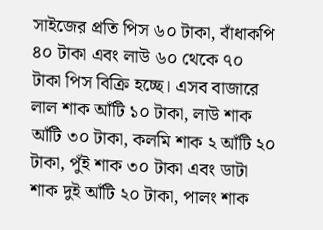সাইজের প্রতি পিস ৬০ টাকা, বাঁধাকপি ৪০ টাকা এবং লাউ ৬০ থেকে ৭০ টাকা পিস বিক্রি হচ্ছে। এসব বাজারে লাল শাক আঁটি ১০ টাকা, লাউ শাক আঁটি ৩০ টাকা, কলমি শাক ২ আঁটি ২০ টাকা, পুঁই শাক ৩০ টাকা এবং ডাটা শাক দুই আঁটি ২০ টাকা, পালং শাক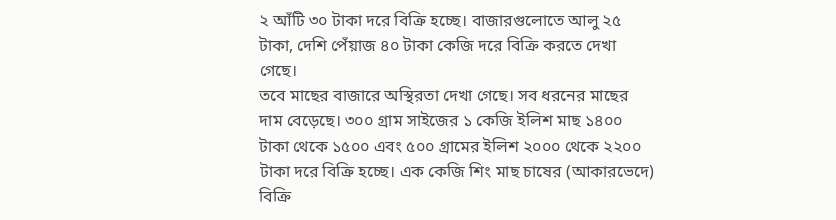২ আঁটি ৩০ টাকা দরে বিক্রি হচ্ছে। বাজারগুলোতে আলু ২৫ টাকা, দেশি পেঁয়াজ ৪০ টাকা কেজি দরে বিক্রি করতে দেখা গেছে।
তবে মাছের বাজারে অস্থিরতা দেখা গেছে। সব ধরনের মাছের দাম বেড়েছে। ৩০০ গ্রাম সাইজের ১ কেজি ইলিশ মাছ ১৪০০ টাকা থেকে ১৫০০ এবং ৫০০ গ্রামের ইলিশ ২০০০ থেকে ২২০০ টাকা দরে বিক্রি হচ্ছে। এক কেজি শিং মাছ চাষের (আকারভেদে) বিক্রি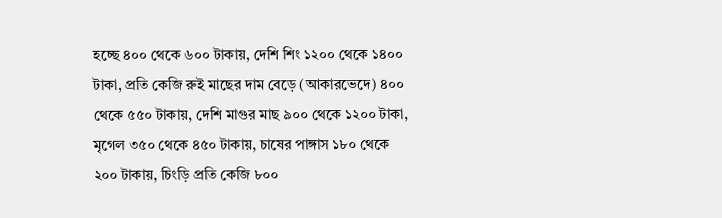হচ্ছে ৪০০ থেকে ৬০০ টাকায়, দেশি শিং ১২০০ থেকে ১৪০০ টাকা, প্রতি কেজি রুই মাছের দাম বেড়ে (আকারভেদে) ৪০০ থেকে ৫৫০ টাকায়, দেশি মাগুর মাছ ৯০০ থেকে ১২০০ টাকা, মৃগেল ৩৫০ থেকে ৪৫০ টাকায়, চাষের পাঙ্গাস ১৮০ থেকে ২০০ টাকায়, চিংড়ি প্রতি কেজি ৮০০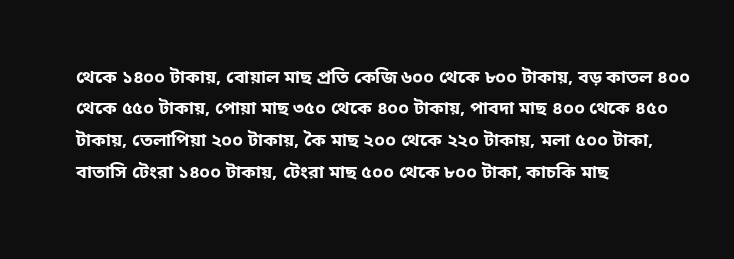থেকে ১৪০০ টাকায়, বোয়াল মাছ প্রতি কেজি ৬০০ থেকে ৮০০ টাকায়, বড় কাতল ৪০০ থেকে ৫৫০ টাকায়, পোয়া মাছ ৩৫০ থেকে ৪০০ টাকায়, পাবদা মাছ ৪০০ থেকে ৪৫০ টাকায়, তেলাপিয়া ২০০ টাকায়, কৈ মাছ ২০০ থেকে ২২০ টাকায়, মলা ৫০০ টাকা, বাতাসি টেংরা ১৪০০ টাকায়, টেংরা মাছ ৫০০ থেকে ৮০০ টাকা, কাচকি মাছ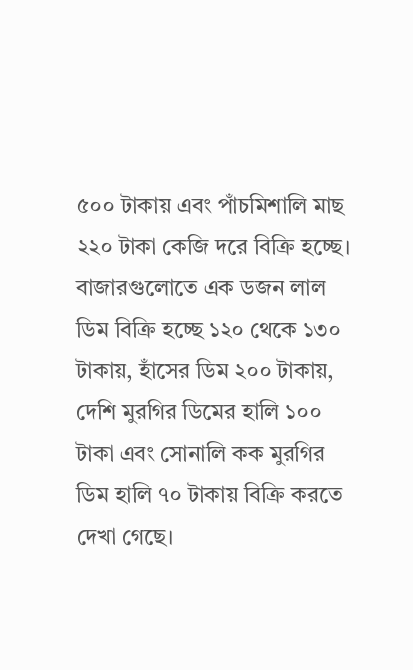৫০০ টাকায় এবং পাঁচমিশালি মাছ ২২০ টাকা কেজি দরে বিক্রি হচ্ছে। বাজারগুলোতে এক ডজন লাল ডিম বিক্রি হচ্ছে ১২০ থেকে ১৩০ টাকায়, হাঁসের ডিম ২০০ টাকায়, দেশি মুরগির ডিমের হালি ১০০ টাকা এবং সোনালি কক মুরগির ডিম হালি ৭০ টাকায় বিক্রি করতে দেখা গেছে।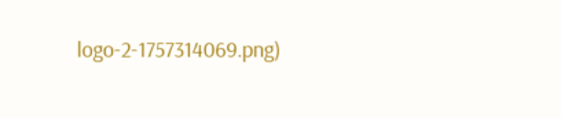logo-2-1757314069.png)